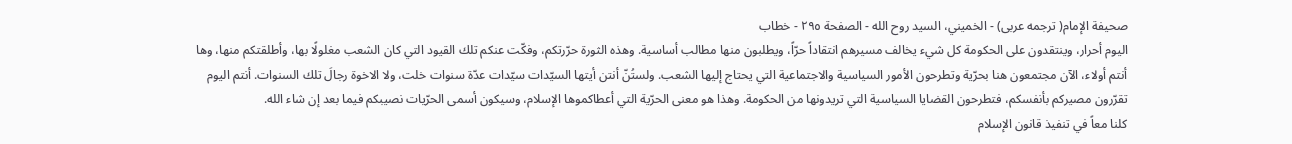صحيفة الإمام( ترجمه عربى) - الخميني، السيد روح الله - الصفحة ٢٩٥ - خطاب
اليوم أحرار، وينتقدون على الحكومة كل شيء يخالف مسيرهم انتقاداً حرّاً، ويطلبون منها مطالب أساسية. وهذه الثورة حرّرتكم، وفكّت عنكم تلك القيود التي كان الشعب مغلولًا بها، وأطلقتكم منها، وها أنتم أولاء، الآن مجتمعون هنا بحرّية وتطرحون الأمور السياسية والاجتماعية التي يحتاج إليها الشعب. ولستُنّ أنتن أيتها السيّدات سيّدات عدّة سنوات خلت، ولا الاخوة رجالَ تلك السنوات. أنتم اليوم تقرّرون مصيركم بأنفسكم، فتطرحون القضايا السياسية التي تريدونها من الحكومة. وهذا هو معنى الحرّية التي أعطاكموها الإسلام، وسيكون أسمى الحرّيات نصيبكم فيما بعد إن شاء الله.
كلنا معاً في تنفيذ قانون الإسلام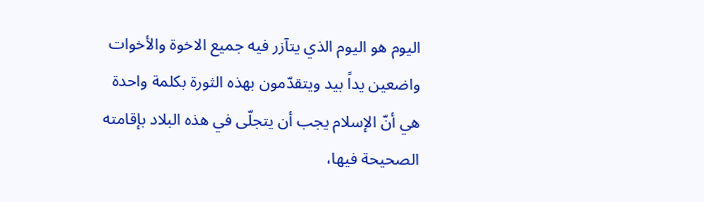اليوم هو اليوم الذي يتآزر فيه جميع الاخوة والأخوات واضعين يداً بيد ويتقدّمون بهذه الثورة بكلمة واحدة هي أنّ الإسلام يجب أن يتجلّى في هذه البلاد بإقامته الصحيحة فيها،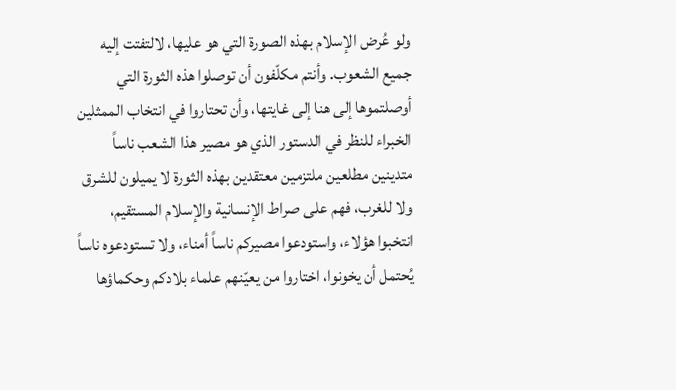ولو عُرض الإسلام بهذه الصورة التي هو عليها، لالتفتت إليه جميع الشعوب. وأنتم مكلّفون أن توصلوا هذه الثورة التي أوصلتموها إلى هنا إلى غايتها، وأن تحتاروا في انتخاب الممثلين الخبراء للنظر في الدستور الذي هو مصير هذا الشعب ناساً متدينين مطلعين ملتزمين معتقدين بهذه الثورة لا يميلون للشرق ولا للغرب، فهم على صراط الإنسانية والإسلام المستقيم، انتخبوا هؤلاء، واستودعوا مصيركم ناساً أمناء، ولا تستودعوه ناساً يُحتمل أن يخونوا، اختاروا من يعيّنهم علماء بلادكم وحكماؤها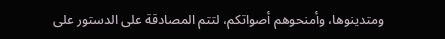ومتدينوها، وأمنحوهم أصواتكم، لتتم المصادقة على الدستور على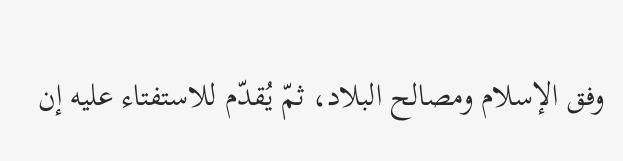وفق الإسلام ومصالح البلاد، ثمّ يُقدّم للاستفتاء عليه إن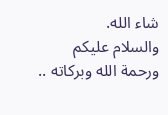شاء الله.
والسلام عليكم ورحمة الله وبركاته ..